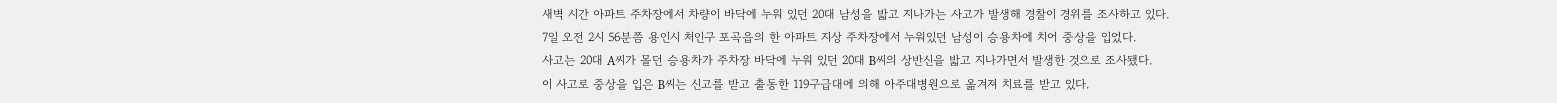새벽 시간 아파트 주차장에서 차량이 바닥에 누워 있던 20대 남성을 밟고 지나가는 사고가 발생해 경찰이 경위를 조사하고 있다.
7일 오전 2시 56분쯤 용인시 처인구 포곡읍의 한 아파트 지상 주차장에서 누워있던 남성이 승용차에 치어 중상을 입었다.
사고는 20대 A씨가 몰던 승용차가 주차장 바닥에 누워 있던 20대 B씨의 상반신을 밟고 지나가면서 발생한 것으로 조사됐다.
이 사고로 중상을 입은 B씨는 신고를 받고 출동한 119구급대에 의해 아주대병원으로 옮겨져 치료를 받고 있다.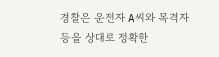경찰은 운전자 A씨와 목격자 등을 상대로 정확한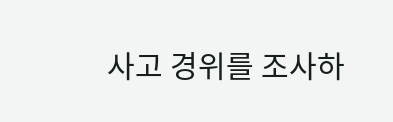사고 경위를 조사하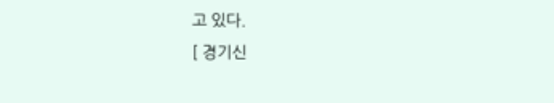고 있다.
[ 경기신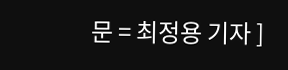문 = 최정용 기자 ]